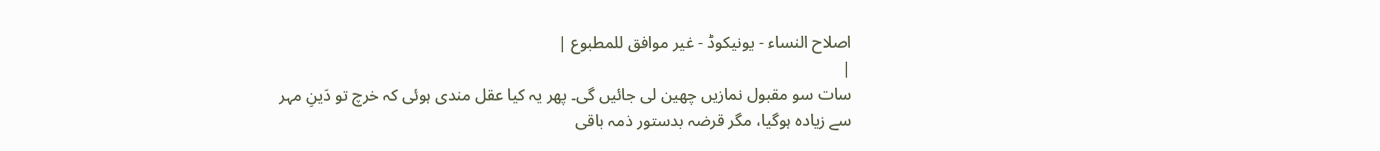اصلاح النساء - یونیکوڈ - غیر موافق للمطبوع |
|
سات سو مقبول نمازیں چھین لی جائیں گی۔ پھر یہ کیا عقل مندی ہوئی کہ خرچ تو دَینِ مہر سے زیادہ ہوگیا، مگر قرضہ بدستور ذمہ باقی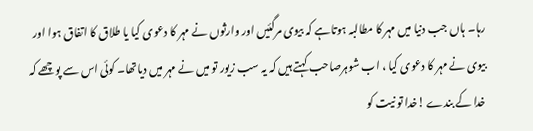رہا۔ ہاں جب دنیا میں مہر کا مطالبہ ہوتاہے کہ بیوی مرگئیں اور وارثوں نے مہر کا دعوی کیا یا طلاق کا اتفاق ہوا اور بیوی نے مہر کا دعوی کیا ، اب شوہرصاحب کہتے ہیں کہ یہ سب زیور تو میں نے مہر میں دیاتھا۔ کوئی اس سے پوچھے کہ خدا کے بندے !خدا تو نیت کو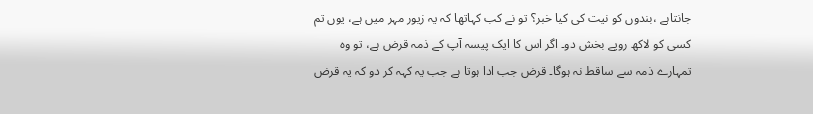جانتاہے ،بندوں کو نیت کی کیا خبر؟ تو نے کب کہاتھا کہ یہ زیور مہر میں ہے، یوں تم کسی کو لاکھ روپے بخش دو۔ اگر اس کا ایک پیسہ آپ کے ذمہ قرض ہے، تو وہ تمہارے ذمہ سے ساقط نہ ہوگا۔ قرض جب ادا ہوتا ہے جب یہ کہہ کر دو کہ یہ قرض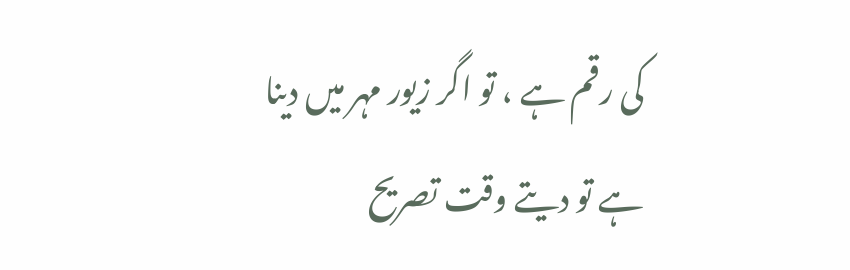کی رقم ہے ، تو اگر زیور مہر میں دینا ہے تو دیتے وقت تصریح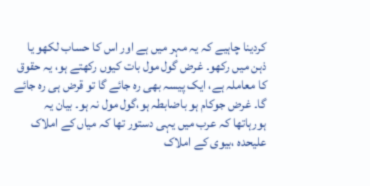کردینا چاہیے کہ یہ مہر میں ہے اور اس کا حساب لکھو یا ذہن میں رکھو۔ غرض گول مول بات کیوں رکھتے ہو، یہ حقوق کا معاملہ ہے، ایک پیسہ بھی رہ جائے گا تو قرض ہی رہ جائے گا۔ غرض جوکام ہو باضابطہ ہو،گول مول نہ ہو۔ بیان یہ ہورہاتھا کہ عرب میں یہی دستور تھا کہ میاں کے املاک علیحدہ ،بیوی کے املاک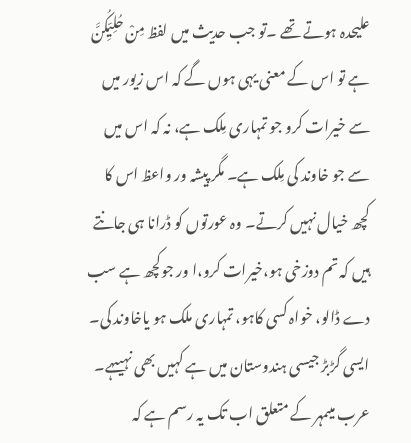علیحدہ ہوتے تھے ۔تو جب حدیث میں لفظ مِنْ حُلِیِّکُنَّ ہے تو اس کے معنی یہی ہوں گے کہ اس زیور میں سے خیرات کرو جو تمہاری مِلک ہے، نہ کہ اس میں سے جو خاوند کی مِلک ہے۔ مگر پیشہ ور واعظ اس کا کچھ خیال نہیں کرتے۔ وہ عورتوں کو ڈرانا ہی جانتے ہیں کہ تم دوزخی ہو،خیرات کرو،ا ور جوکچھ ہے سب دے ڈالو، خواہ کسی کاہو، تمہاری ملک ہو یاخاوند کی۔ ایسی گڑبڑ جیسی ہندوستان میں ہے کہیں بھی نہیںہے۔ عرب میںمہر کے متعلق اب تک یہ رسم ہے کہ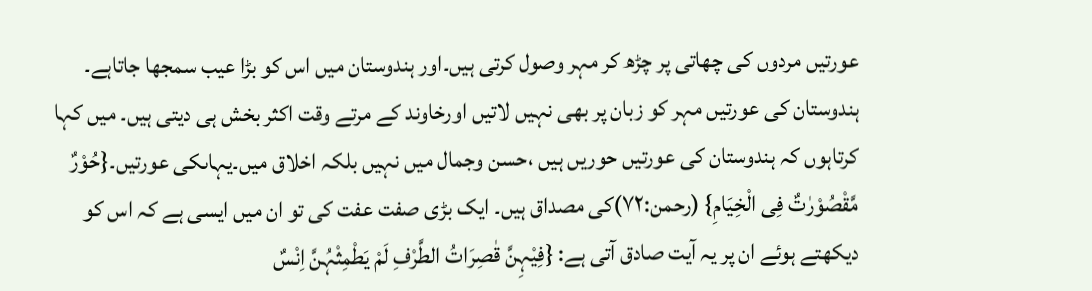عورتیں مردوں کی چھاتی پر چڑھ کر مہر وصول کرتی ہیں۔اور ہندوستان میں اس کو بڑا عیب سمجھا جاتاہے۔ ہندوستان کی عورتیں مہر کو زبان پر بھی نہیں لاتیں اورخاوند کے مرتے وقت اکثر بخش ہی دیتی ہیں۔ میں کہا کرتاہوں کہ ہندوستان کی عورتیں حوریں ہیں ،حسن وجمال میں نہیں بلکہ اخلاق میں۔یہاںکی عورتیں۔{حُوْرٌ مَّقْصُوْرٰتٌ فِی الْخِیَامِ} (رحمن:۷۲)کی مصداق ہیں۔ ایک بڑی صفت عفت کی تو ان میں ایسی ہے کہ اس کو دیکھتے ہوئے ان پر یہ آیت صادق آتی ہے: {فِیْہِنَّ قٰصِرَاتُ الطَّرْفِ لَمْ یَطْمِثْہُنَّ اِنْسٌ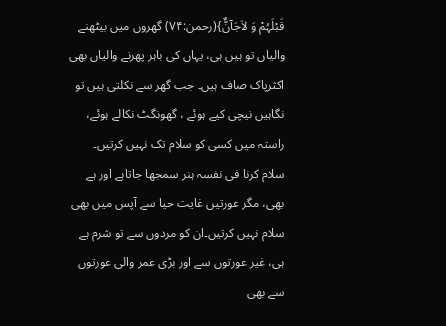قَبْلَہُمْ وَ لاَجَآنٌّ}(رحمن:۷۴) گھروں میں بیٹھنے والیاں تو ہیں ہی، یہاں کی باہر پھرنے والیاں بھی اکثرپاک صاف ہیں۔ جب گھر سے نکلتی ہیں تو نگاہیں نیچی کیے ہوئے ، گھونگٹ نکالے ہوئے، راستہ میں کسی کو سلام تک نہیں کرتیں۔ سلام کرنا فی نفسہ ہنر سمجھا جاتاہے اور ہے بھی، مگر عورتیں غایت حیا سے آپس میں بھی سلام نہیں کرتیں۔ان کو مردوں سے تو شرم ہے ہی، غیر عورتوں سے اور بڑی عمر والی عورتوں سے بھی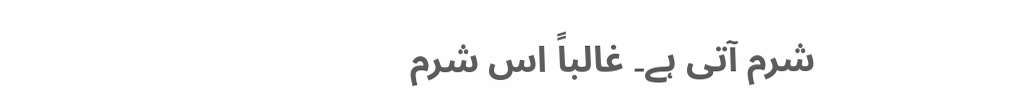شرم آتی ہے۔ غالباً اس شرم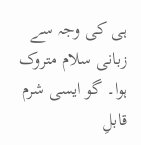ہی کی وجہ سے زبانی سلام متروک ہوا۔ گو ایسی شرم قابلِ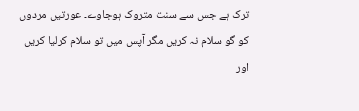ترک ہے جس سے سنت متروک ہوجاوے۔ عورتیں مردوں کو گو سلام نہ کریں مگر آپس میں تو سلام کرلیا کریں اور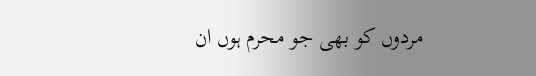مردوں کو بھی جو محرم ہوں ان